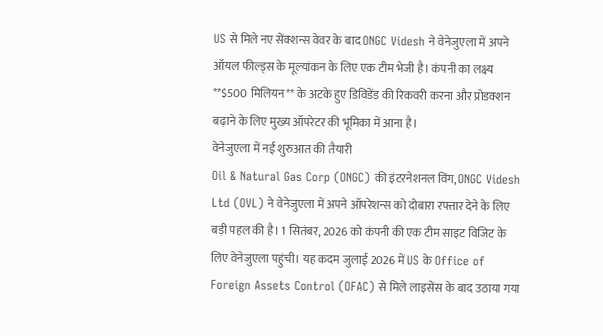US से मिले नए सेंक्शन्स वेवर के बाद ONGC Videsh ने वेनेजुएला में अपने ऑयल फील्ड्स के मूल्यांकन के लिए एक टीम भेजी है। कंपनी का लक्ष्य **$500 मिलियन** के अटके हुए डिविडेंड की रिकवरी करना और प्रोडक्शन बढ़ाने के लिए मुख्य ऑपरेटर की भूमिका में आना है।
वेनेजुएला में नई शुरुआत की तैयारी
Oil & Natural Gas Corp (ONGC) की इंटरनेशनल विंग, ONGC Videsh Ltd (OVL) ने वेनेजुएला में अपने ऑपरेशन्स को दोबारा रफ्तार देने के लिए बड़ी पहल की है। 1 सितंबर, 2026 को कंपनी की एक टीम साइट विजिट के लिए वेनेजुएला पहुंची। यह कदम जुलाई 2026 में US के Office of Foreign Assets Control (OFAC) से मिले लाइसेंस के बाद उठाया गया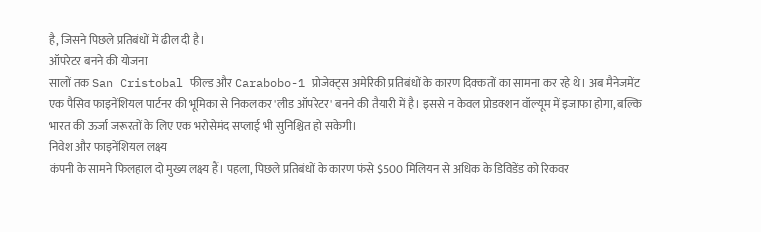है, जिसने पिछले प्रतिबंधों में ढील दी है।
ऑपरेटर बनने की योजना
सालों तक San Cristobal फील्ड और Carabobo-1 प्रोजेक्ट्स अमेरिकी प्रतिबंधों के कारण दिक्कतों का सामना कर रहे थे। अब मैनेजमेंट एक पैसिव फाइनेंशियल पार्टनर की भूमिका से निकलकर 'लीड ऑपरेटर' बनने की तैयारी में है। इससे न केवल प्रोडक्शन वॉल्यूम में इजाफा होगा, बल्कि भारत की ऊर्जा जरूरतों के लिए एक भरोसेमंद सप्लाई भी सुनिश्चित हो सकेगी।
निवेश और फाइनेंशियल लक्ष्य
कंपनी के सामने फिलहाल दो मुख्य लक्ष्य हैं। पहला, पिछले प्रतिबंधों के कारण फंसे $500 मिलियन से अधिक के डिविडेंड को रिकवर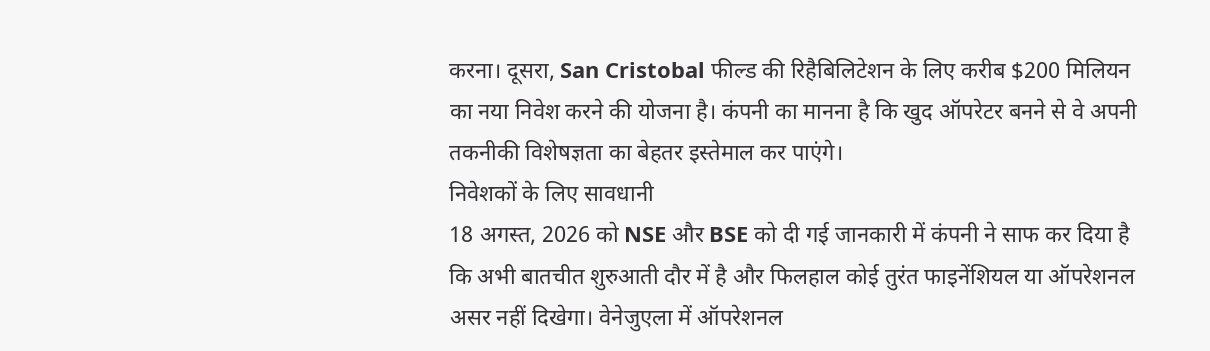करना। दूसरा, San Cristobal फील्ड की रिहैबिलिटेशन के लिए करीब $200 मिलियन का नया निवेश करने की योजना है। कंपनी का मानना है कि खुद ऑपरेटर बनने से वे अपनी तकनीकी विशेषज्ञता का बेहतर इस्तेमाल कर पाएंगे।
निवेशकों के लिए सावधानी
18 अगस्त, 2026 को NSE और BSE को दी गई जानकारी में कंपनी ने साफ कर दिया है कि अभी बातचीत शुरुआती दौर में है और फिलहाल कोई तुरंत फाइनेंशियल या ऑपरेशनल असर नहीं दिखेगा। वेनेजुएला में ऑपरेशनल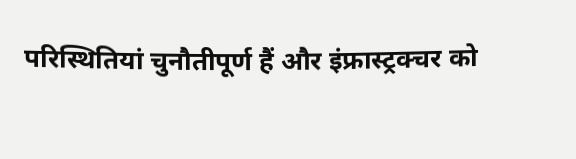परिस्थितियां चुनौतीपूर्ण हैं और इंफ्रास्ट्रक्चर को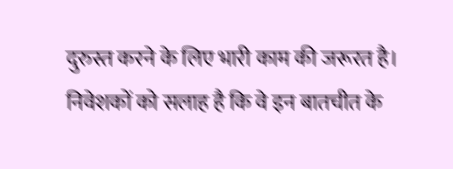दुरुस्त करने के लिए भारी काम की जरूरत है। निवेशकों को सलाह है कि वे इन बातचीत के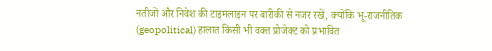नतीजों और निवेश की टाइमलाइन पर बारीकी से नजर रखें, क्योंकि भू-राजनीतिक (geopolitical) हालात किसी भी वक्त प्रोजेक्ट को प्रभावित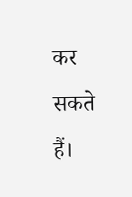कर सकते हैं।